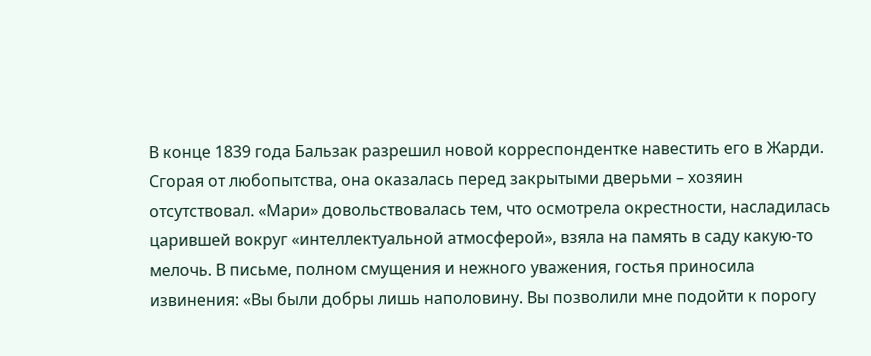В конце 1839 года Бальзак разрешил новой корреспондентке навестить его в Жарди. Сгорая от любопытства, она оказалась перед закрытыми дверьми – хозяин отсутствовал. «Мари» довольствовалась тем, что осмотрела окрестности, насладилась царившей вокруг «интеллектуальной атмосферой», взяла на память в саду какую-то мелочь. В письме, полном смущения и нежного уважения, гостья приносила извинения: «Вы были добры лишь наполовину. Вы позволили мне подойти к порогу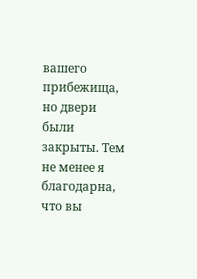вашего прибежища, но двери были закрыты. Тем не менее я благодарна, что вы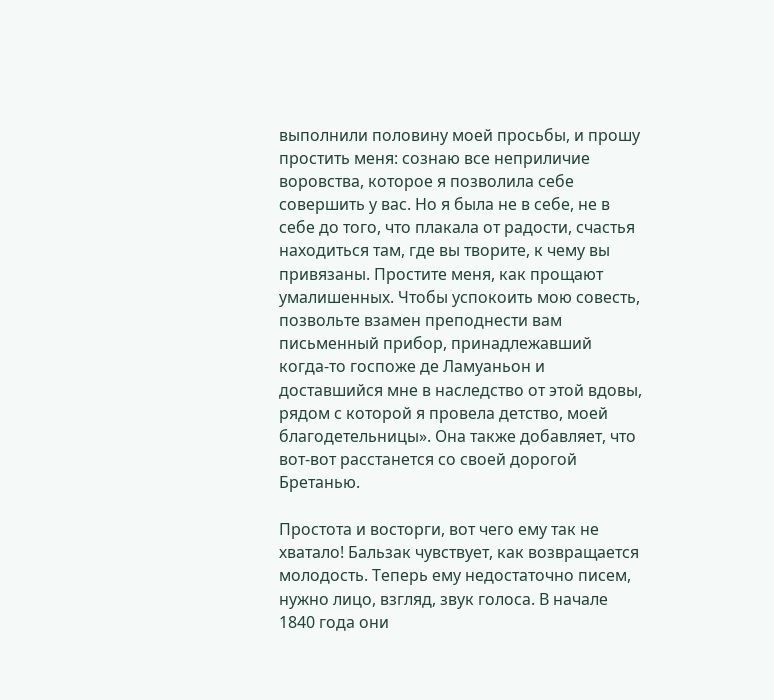выполнили половину моей просьбы, и прошу простить меня: сознаю все неприличие воровства, которое я позволила себе совершить у вас. Но я была не в себе, не в себе до того, что плакала от радости, счастья находиться там, где вы творите, к чему вы привязаны. Простите меня, как прощают умалишенных. Чтобы успокоить мою совесть, позвольте взамен преподнести вам письменный прибор, принадлежавший когда-то госпоже де Ламуаньон и доставшийся мне в наследство от этой вдовы, рядом с которой я провела детство, моей благодетельницы». Она также добавляет, что вот-вот расстанется со своей дорогой Бретанью.

Простота и восторги, вот чего ему так не хватало! Бальзак чувствует, как возвращается молодость. Теперь ему недостаточно писем, нужно лицо, взгляд, звук голоса. В начале 1840 года они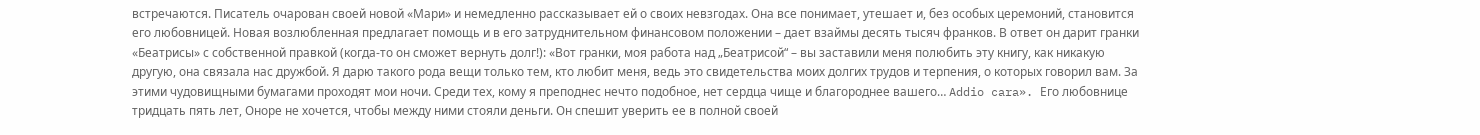встречаются. Писатель очарован своей новой «Мари» и немедленно рассказывает ей о своих невзгодах. Она все понимает, утешает и, без особых церемоний, становится его любовницей. Новая возлюбленная предлагает помощь и в его затруднительном финансовом положении – дает взаймы десять тысяч франков. В ответ он дарит гранки «Беатрисы» с собственной правкой (когда-то он сможет вернуть долг!): «Вот гранки, моя работа над „Беатрисой“ – вы заставили меня полюбить эту книгу, как никакую другую, она связала нас дружбой. Я дарю такого рода вещи только тем, кто любит меня, ведь это свидетельства моих долгих трудов и терпения, о которых говорил вам. За этими чудовищными бумагами проходят мои ночи. Среди тех, кому я преподнес нечто подобное, нет сердца чище и благороднее вашего… Addio cara». Его любовнице тридцать пять лет, Оноре не хочется, чтобы между ними стояли деньги. Он спешит уверить ее в полной своей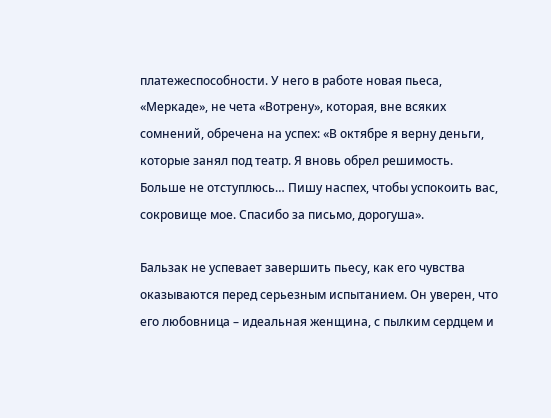платежеспособности. У него в работе новая пьеса, «Меркаде», не чета «Вотрену», которая, вне всяких сомнений, обречена на успех: «В октябре я верну деньги, которые занял под театр. Я вновь обрел решимость. Больше не отступлюсь… Пишу наспех, чтобы успокоить вас, сокровище мое. Спасибо за письмо, дорогуша».

Бальзак не успевает завершить пьесу, как его чувства оказываются перед серьезным испытанием. Он уверен, что его любовница – идеальная женщина, с пылким сердцем и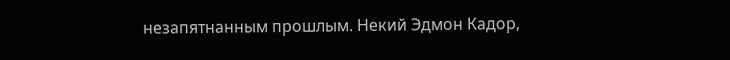незапятнанным прошлым. Некий Эдмон Кадор,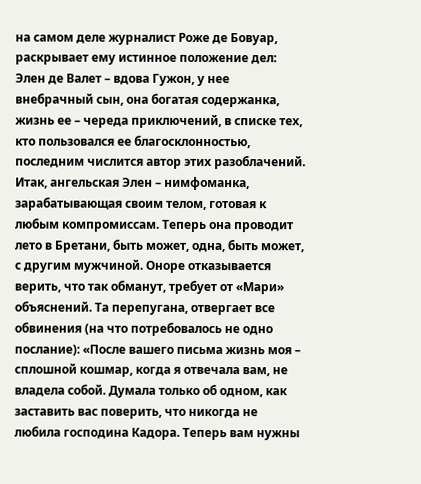на самом деле журналист Роже де Бовуар, раскрывает ему истинное положение дел: Элен де Валет – вдова Гужон, у нее внебрачный сын, она богатая содержанка, жизнь ее – череда приключений, в списке тех, кто пользовался ее благосклонностью, последним числится автор этих разоблачений. Итак, ангельская Элен – нимфоманка, зарабатывающая своим телом, готовая к любым компромиссам. Теперь она проводит лето в Бретани, быть может, одна, быть может, с другим мужчиной. Оноре отказывается верить, что так обманут, требует от «Мари» объяснений. Та перепугана, отвергает все обвинения (на что потребовалось не одно послание): «После вашего письма жизнь моя – сплошной кошмар, когда я отвечала вам, не владела собой. Думала только об одном, как заставить вас поверить, что никогда не любила господина Кадора. Теперь вам нужны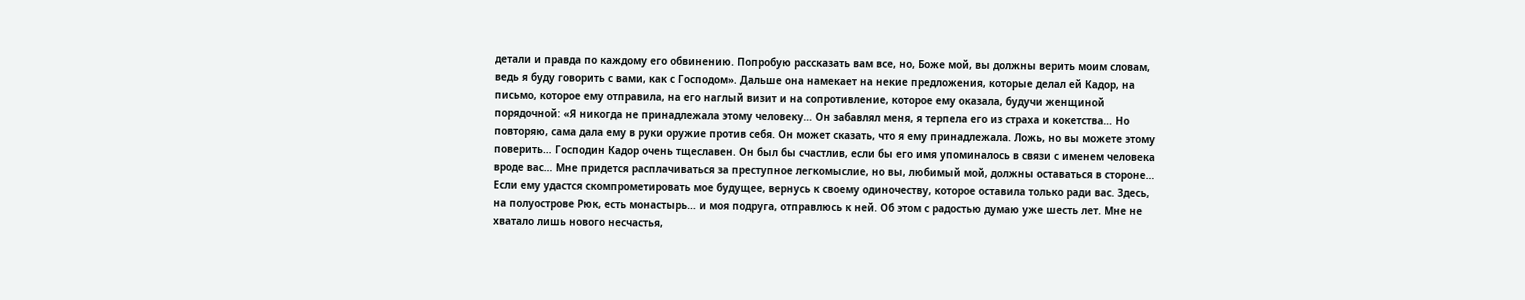детали и правда по каждому его обвинению. Попробую рассказать вам все, но, Боже мой, вы должны верить моим словам, ведь я буду говорить с вами, как с Господом». Дальше она намекает на некие предложения, которые делал ей Кадор, на письмо, которое ему отправила, на его наглый визит и на сопротивление, которое ему оказала, будучи женщиной порядочной: «Я никогда не принадлежала этому человеку… Он забавлял меня, я терпела его из страха и кокетства… Но повторяю, сама дала ему в руки оружие против себя. Он может сказать, что я ему принадлежала. Ложь, но вы можете этому поверить… Господин Кадор очень тщеславен. Он был бы счастлив, если бы его имя упоминалось в связи с именем человека вроде вас… Мне придется расплачиваться за преступное легкомыслие, но вы, любимый мой, должны оставаться в стороне… Если ему удастся скомпрометировать мое будущее, вернусь к своему одиночеству, которое оставила только ради вас. Здесь, на полуострове Рюк, есть монастырь… и моя подруга, отправлюсь к ней. Об этом с радостью думаю уже шесть лет. Мне не хватало лишь нового несчастья,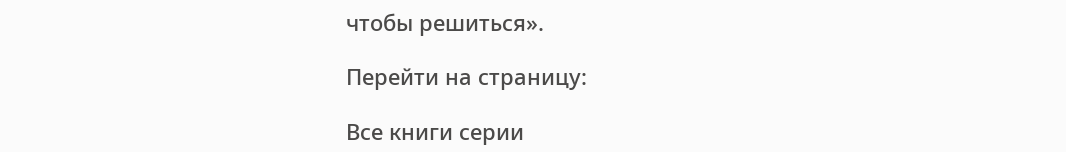чтобы решиться».

Перейти на страницу:

Все книги серии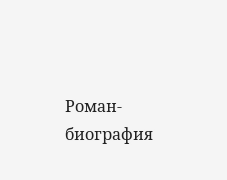Роман-биография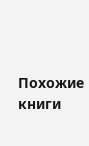Похожие книги